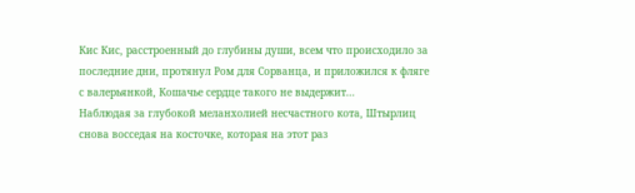Кис Кис, расстроенный до глубины души, всем что происходило за последние дни, протянул Ром для Сорванца, и приложился к фляге с валерьянкой, Кошачье сердце такого не выдержит...
Наблюдая за глубокой меланхолией несчастного кота, Штырлиц снова восседая на косточке, которая на этот раз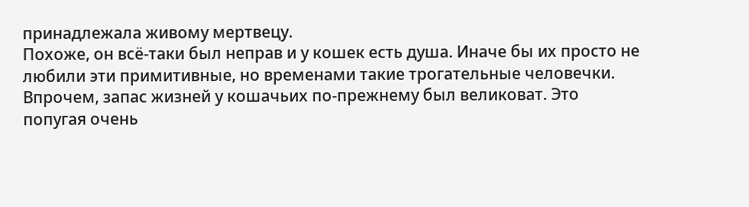принадлежала живому мертвецу.
Похоже, он всё-таки был неправ и у кошек есть душа. Иначе бы их просто не любили эти примитивные, но временами такие трогательные человечки.
Впрочем, запас жизней у кошачьих по-прежнему был великоват. Это попугая очень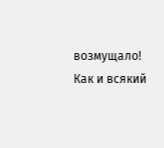возмущало!
Как и всякий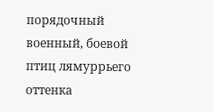порядочный военный, боевой птиц лямуррьего оттенка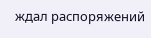ждал распоряжений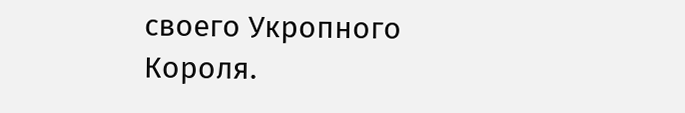своего Укропного Короля.